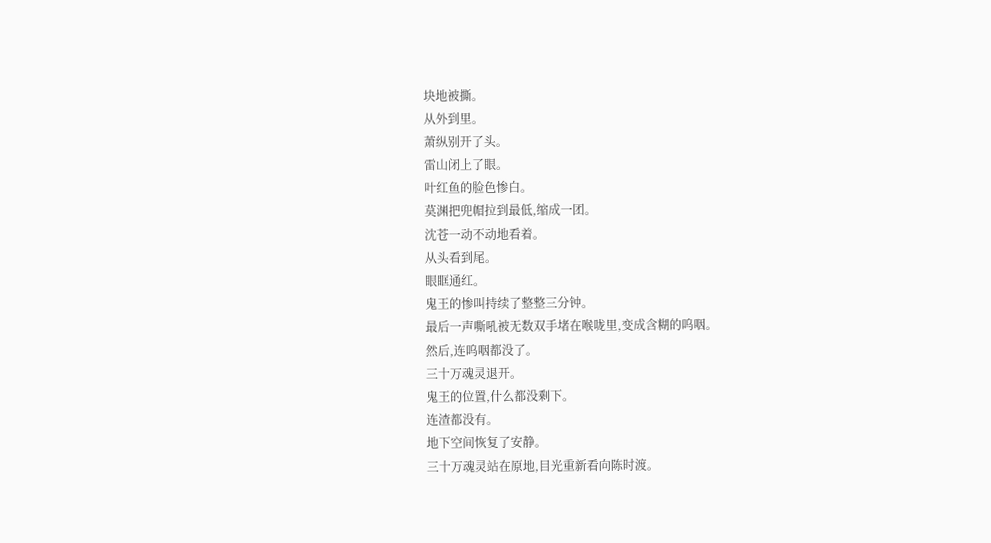块地被撕。
从外到里。
萧纵别开了头。
雷山闭上了眼。
叶红鱼的脸色惨白。
莫渊把兜帽拉到最低,缩成一团。
沈苍一动不动地看着。
从头看到尾。
眼眶通红。
鬼王的惨叫持续了整整三分钟。
最后一声嘶吼被无数双手堵在喉咙里,变成含糊的呜咽。
然后,连呜咽都没了。
三十万魂灵退开。
鬼王的位置,什么都没剩下。
连渣都没有。
地下空间恢复了安静。
三十万魂灵站在原地,目光重新看向陈时渡。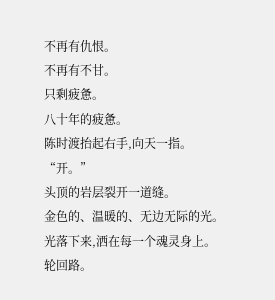不再有仇恨。
不再有不甘。
只剩疲惫。
八十年的疲惫。
陈时渡抬起右手,向天一指。
“开。”
头顶的岩层裂开一道缝。
金色的、温暖的、无边无际的光。
光落下来,洒在每一个魂灵身上。
轮回路。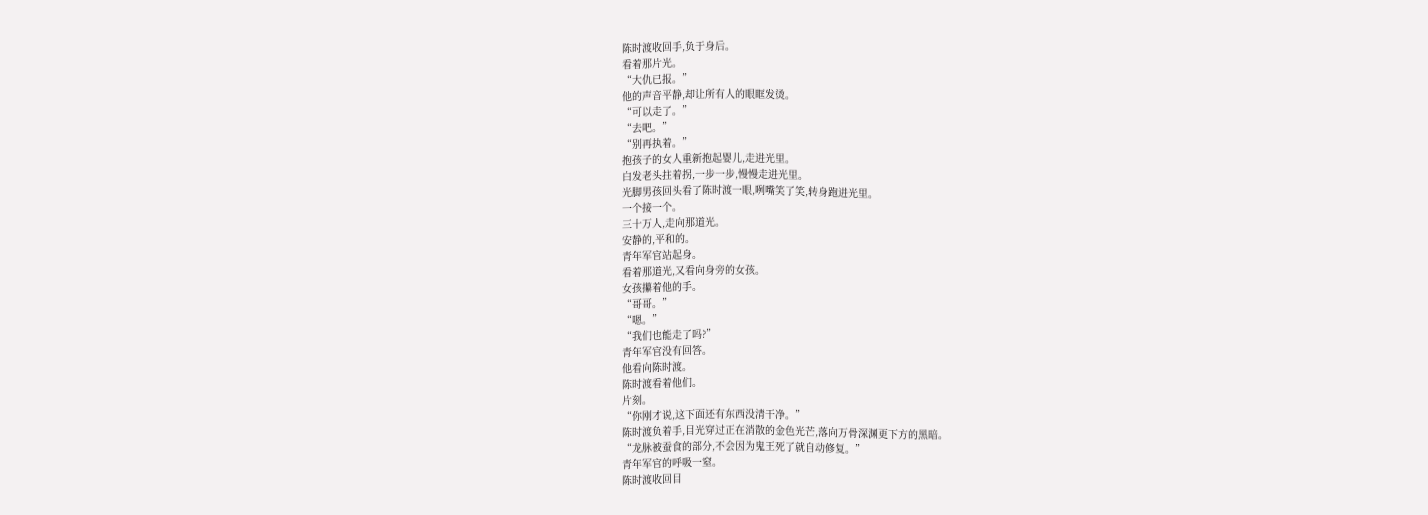陈时渡收回手,负于身后。
看着那片光。
“大仇已报。”
他的声音平静,却让所有人的眼眶发烫。
“可以走了。”
“去吧。”
“别再执着。”
抱孩子的女人重新抱起婴儿,走进光里。
白发老头拄着拐,一步一步,慢慢走进光里。
光脚男孩回头看了陈时渡一眼,咧嘴笑了笑,转身跑进光里。
一个接一个。
三十万人,走向那道光。
安静的,平和的。
青年军官站起身。
看着那道光,又看向身旁的女孩。
女孩攥着他的手。
“哥哥。”
“嗯。”
“我们也能走了吗?”
青年军官没有回答。
他看向陈时渡。
陈时渡看着他们。
片刻。
“你刚才说,这下面还有东西没清干净。”
陈时渡负着手,目光穿过正在消散的金色光芒,落向万骨深渊更下方的黑暗。
“龙脉被蚕食的部分,不会因为鬼王死了就自动修复。”
青年军官的呼吸一窒。
陈时渡收回目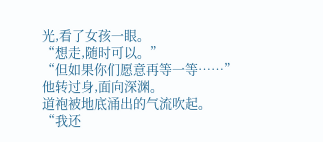光,看了女孩一眼。
“想走,随时可以。”
“但如果你们愿意再等一等……”
他转过身,面向深渊。
道袍被地底涌出的气流吹起。
“我还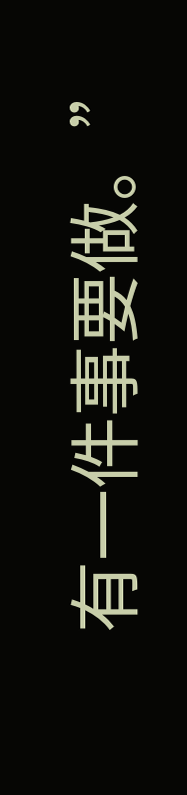有一件事要做。”